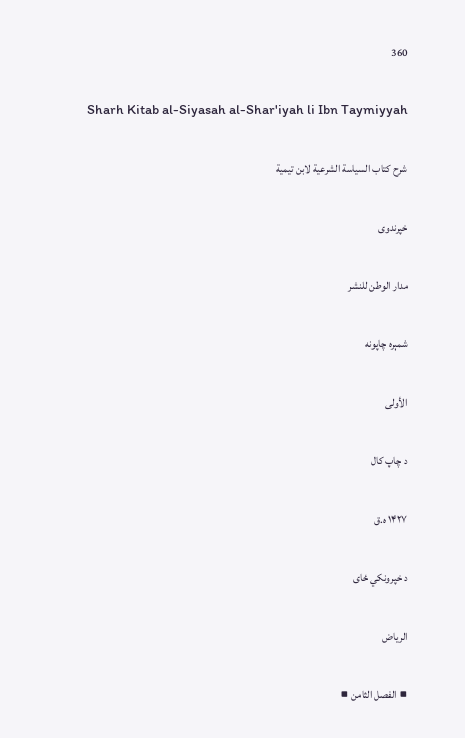360

Sharh Kitab al-Siyasah al-Shar'iyah li Ibn Taymiyyah

شرح كتاب السياسة الشرعية لابن تيمية

خپرندوی

مدار الوطن للنشر

شمېره چاپونه

الأولى

د چاپ کال

۱۴۲۷ ه.ق

د خپرونکي ځای

الرياض

■ الفصل الثامن ■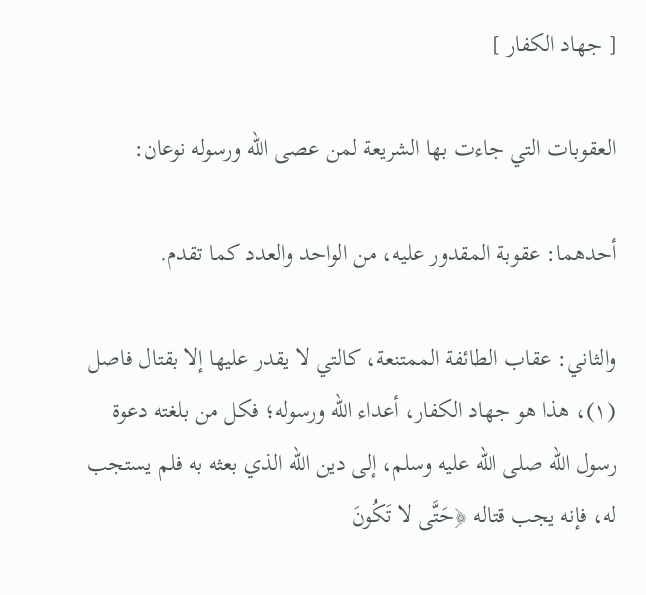[ جهاد الكفار ]

العقوبات التي جاءت بها الشريعة لمن عصى الله ورسوله نوعان:

أحدهما: عقوبة المقدور عليه، من الواحد والعدد كما تقدم.

والثاني: عقاب الطائفة الممتنعة، كالتي لا يقدر عليها إلا بقتال فاصل (١)، هذا هو جهاد الكفار، أعداء الله ورسوله؛ فكل من بلغته دعوة رسول الله صلى الله عليه وسلم، إلى دين الله الذي بعثه به فلم يستجب له، فإنه يجب قتاله ﴿حَتَّى لا تَكُونَ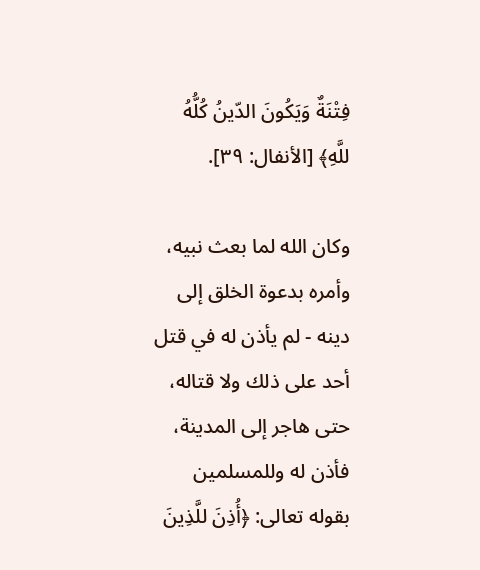فِتْنَةٌ وَيَكُونَ الدّينُ كُلُّهُ للَّهِ﴾ [الأنفال: ٣٩].

وكان الله لما بعث نبيه، وأمره بدعوة الخلق إلى دينه - لم يأذن له في قتل أحد على ذلك ولا قتاله، حتى هاجر إلى المدينة، فأذن له وللمسلمين بقوله تعالى: ﴿أُذِنَ للَّذِينَ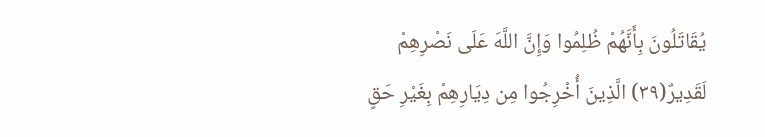يُقَاتَلُونَ بِأَنَّهُمْ ظُلِمُوا وَإِنَّ اللَّهَ عَلَى نَصْرِهِمْ لَقَدِيرٌ(٣٩) الَّذِينَ أُخْرِجُوا مِن دِيَارِهِمْ بِغَيْرِ حَقٍ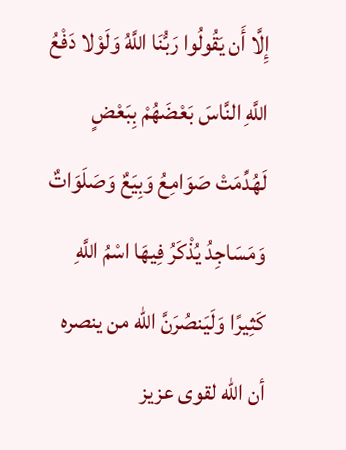إِلَّا أَن يَقُولُوا رَبُّنَا اللَّهُ وَلَوْلا دَفْعُ اللَّهِ النَّاسَ بَعْضَهُمْ بِبَعْضٍ لَهُدِّمَتْ صَوَامِعُ وَبِيَعٌ وَصَلَوَاتٌ وَمَسَاجِدُ يُذْكَرُ فِيهَا اسْمُ اللَّهِ كَثِيرًا وَلَيَنصُرَنَّ الله من ينصره أن الله لقوى عزيز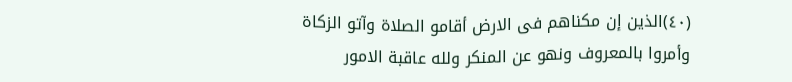(٤٠)الذين إن مكناهم فى الارض أقامو الصلاة وآتو الزكاة وأمروا بالمعروف ونهو عن المنكر ولله عاقبة الامور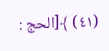(٤١) ﴾[الحج :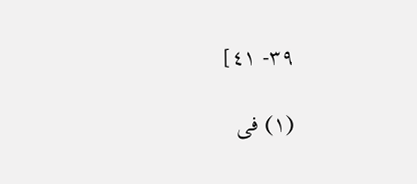٣٩- ٤١]

(١) فى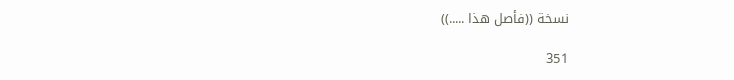نسخة ((فأصل هذا .....))

351